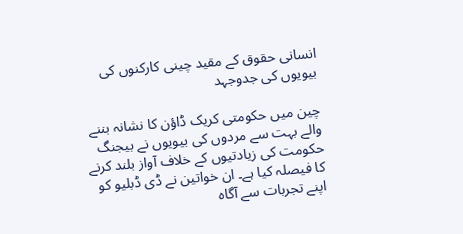انسانی حقوق کے مقید چینی کارکنوں کی بیویوں کی جدوجہد

چین میں حکومتی کریک ڈاؤن کا نشانہ بننے والے بہت سے مردوں کی بیویوں نے بیجنگ حکومت کی زیادتیوں کے خلاف آواز بلند کرنے کا فیصلہ کیا ہے۔ ان خواتین نے ڈی ڈبلیو کو اپنے تجربات سے آگاہ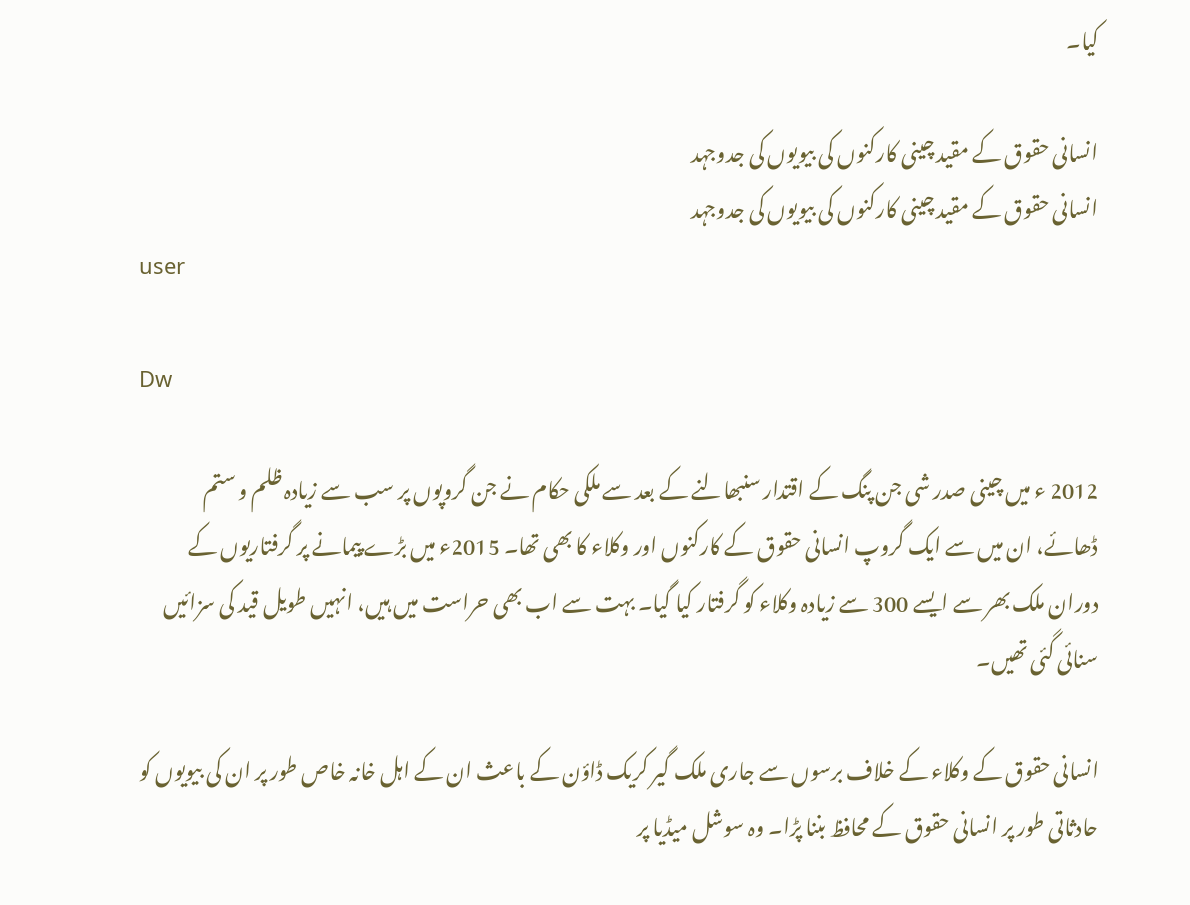کیا۔

انسانی حقوق کے مقید چینی کارکنوں کی بیویوں کی جدوجہد
انسانی حقوق کے مقید چینی کارکنوں کی بیویوں کی جدوجہد
user

Dw

2012 ء میں چینی صدر شی جن پنگ کے اقتدار سنبھالنے کے بعد سے ملکی حکام نے جن گروپوں پر سب سے زیادہ ظلم و ستم ڈھائے، ان میں سے ایک گروپ انسانی حقوق کے کارکنوں اور وکلاء کا بھی تھا۔ 2015ء میں بڑے پیمانے پر گرفتاریوں کے دوران ملک بھر سے ایسے 300 سے زیادہ وکلاء کو گرفتار کیا گیا۔ بہت سے اب بھی حراست میں ہیں، انہیں طویل قید کی سزائیں سنائی گئی تھیں۔

انسانی حقوق کے وکلاء کے خلاف برسوں سے جاری ملک گیر کریک ڈاؤن کے باعث ان کے اہل خانہ خاص طور پر ان کی بیویوں کو حادثاتی طور پر انسانی حقوق کے محافظ بننا پڑا۔ وہ سوشل میڈیا پر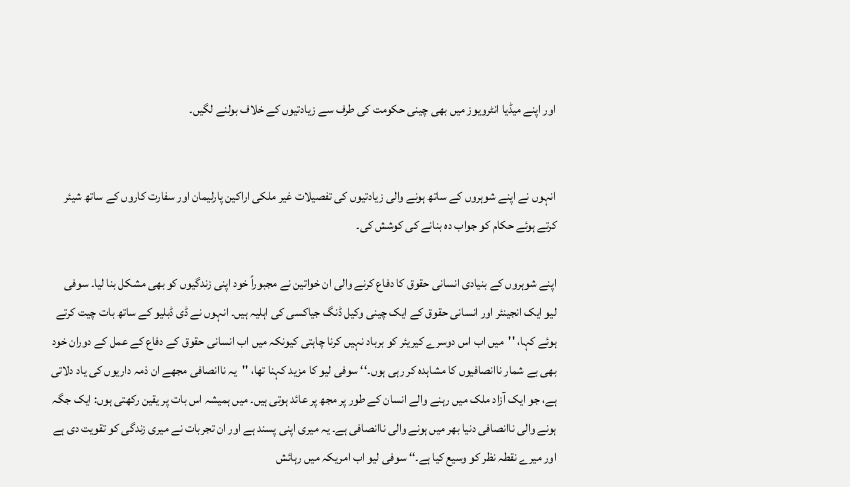اور اپنے میڈیا انٹرویوز میں بھی چینی حکومت کی طرف سے زیادتیوں کے خلاف بولنے لگیں۔


انہوں نے اپنے شوہروں کے ساتھ ہونے والی زیادتیوں کی تفصیلات غیر ملکی اراکین پارلیمان اور سفارت کاروں کے ساتھ شیئر کرتے ہوئے حکام کو جواب دہ بنانے کی کوشش کی۔

اپنے شوہروں کے بنیادی انسانی حقوق کا دفاع کرنے والی ان خواتین نے مجبوراً خود اپنی زندگیوں کو بھی مشکل بنا لیا۔ سوفی لیو ایک انجینئر اور انسانی حقوق کے ایک چینی وکیل ڈنگ جیاکسی کی اہلیہ ہیں۔ انہوں نے ڈی ڈبلیو کے ساتھ بات چیت کرتے ہوئے کہا، ''میں اب اس دوسرے کیریئر کو برباد نہیں کرنا چاہتی کیونکہ میں اب انسانی حقوق کے دفاع کے عمل کے دوران خود بھی بے شمار ناانصافیوں کا مشاہدہ کر رہی ہوں۔‘‘ سوفی لیو کا مزید کہنا تھا، ''یہ ناانصافی مجھے ان ذمہ داریوں کی یاد دلاتی ہے، جو ایک آزاد ملک میں رہنے والے انسان کے طور پر مجھ پر عائد ہوتی ہیں۔ میں ہمیشہ اس بات پر یقین رکھتی ہوں: ایک جگہ ہونے والی ناانصافی دنیا بھر میں ہونے والی ناانصافی ہے۔ یہ میری اپنی پسند ہے اور ان تجربات نے میری زندگی کو تقویت دی ہے اور میرے نقطہ نظر کو وسیع کیا ہے۔‘‘ سوفی لیو اب امریکہ میں رہائش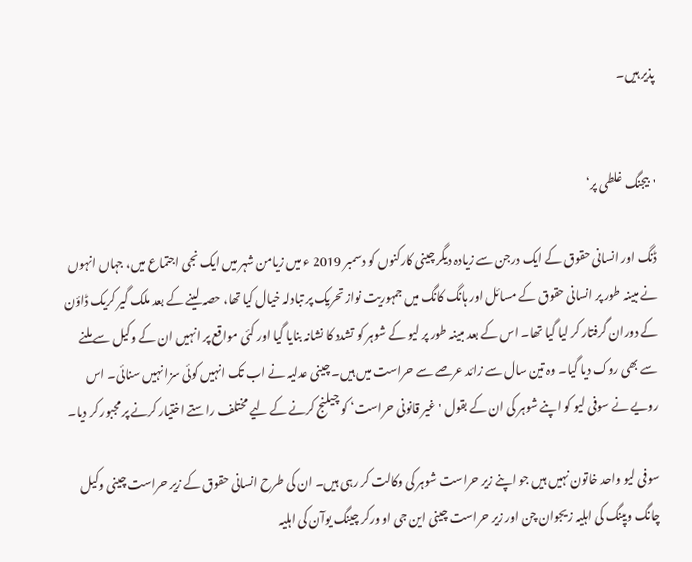پذیر ہیں۔


'بیجنگ غلطی پر‘

ڈنگ اور انسانی حقوق کے ایک درجن سے زیادہ دیگر چینی کارکنوں کو دسمبر 2019 ء میں زیامن شہر میں ایک نجی اجتماع میں، جہاں انہوں نے مبینہ طور پر انسانی حقوق کے مسائل اور ہانگ کانگ میں جمہوریت نواز تحریک پر تبادلہ خیال کیا تھا، حصہ لینے کے بعد ملک گیر کریک ڈاؤن کے دوران گرفتار کر لیا گیا تھا۔ اس کے بعد مبینہ طور پر لیو کے شوہر کو تشدد کا نشانہ بنایا گیا اور کئی مواقع پر انہیں ان کے وکیل سے ملنے سے بھی روک دیا گیا۔ وہ تین سال سے زائد عرصے سے حراست میں ہیں۔ چینی عدلیہ نے اب تک انہیں کوئی سزا نہیں سنائی۔ اس رویے نے سوفی لیو کو اپنے شوہر کی ان کے بقول 'غیر قانونی حراست‘ کو چیلنج کرنے کے لیے مختلف راستے اختیار کرنے پر مجبور کر دیا۔

سوفی لیو واحد خاتون نہیں ہیں جو اپنے زیر حراست شوہر کی وکالت کر رہی ہیں۔ ان کی طرح انسانی حقوق کے زیر حراست چینی وکیل چانگ ویپنگ کی اہلیہ زیجوان چن اور زیر حراست چینی این جی او ورکر چینگ یوآن کی اہلیہ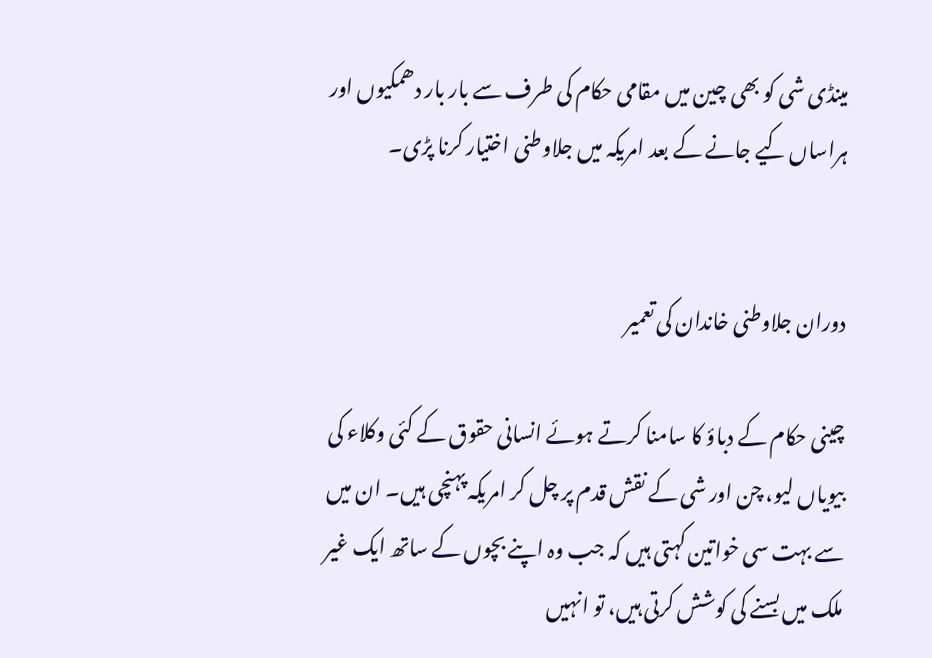مینڈی شی کو بھی چین میں مقامی حکام کی طرف سے بار بار دھمکیوں اور ہراساں کیے جانے کے بعد امریکہ میں جلاوطنی اختیار کرنا پڑی۔


دوران جلاوطنی خاندان کی تعمیر

چینی حکام کے دباؤ کا سامنا کرتے ہوئے انسانی حقوق کے کئی وکلاء کی بیویاں لیو، چن اور شی کے نقش قدم پر چل کر امریکہ پہنچی ہیں۔ ان میں سے بہت سی خواتین کہتی ہیں کہ جب وہ اپنے بچوں کے ساتھ ایک غیر ملک میں بسنے کی کوشش کرتی ہیں، تو انہیں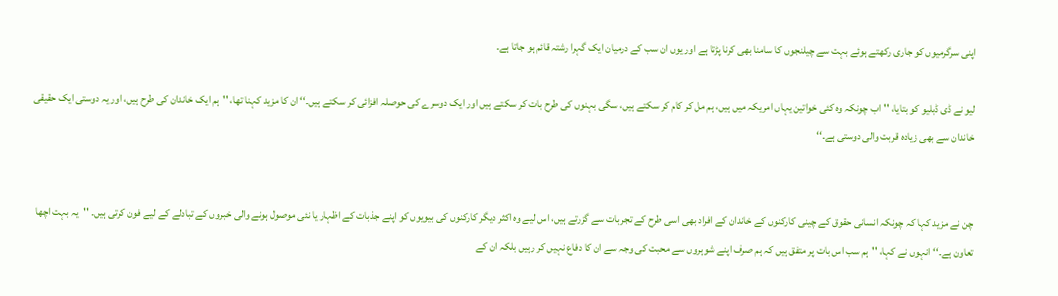اپنی سرگرمیوں کو جاری رکھتے ہوئے بہت سے چیلنجوں کا سامنا بھی کرنا پڑتا ہے اور یوں ان سب کے درمیان ایک گہرا رشتہ قائم ہو جاتا ہے۔

لیو نے ڈی ڈبلیو کو بتایا، ''اب چونکہ وہ کئی خواتین یہاں امریکہ میں ہیں، ہم مل کر کام کر سکتے ہیں، سگی بہنوں کی طرح بات کر سکتے ہیں اور ایک دوسرے کی حوصلہ افزائی کر سکتے ہیں۔‘‘ ان کا مزید کہنا تھا، ''ہم ایک خاندان کی طرح ہیں، اور یہ دوستی ایک حقیقی خاندان سے بھی زیادہ قربت والی دوستی ہے۔‘‘


چن نے مزید کہا کہ چونکہ انسانی حقوق کے چینی کارکنوں کے خاندان کے افراد بھی اسی طرح کے تجربات سے گزرتے ہیں، اس لیے وہ اکثر دیگر کارکنوں کی بیویوں کو اپنے جذبات کے اظہار یا نئی موصول ہونے والی خبروں کے تبادلے کے لیے فون کرتی ہیں۔ ''یہ بہت اچھا تعاون ہے۔‘‘ انہوں نے کہا، ''ہم سب اس بات پر متفق ہیں کہ ہم صرف اپنے شوہروں سے محبت کی وجہ سے ان کا دفاع نہیں کر رہیں بلکہ ان کے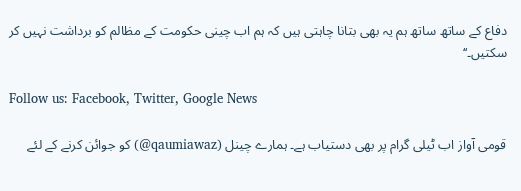دفاع کے ساتھ ساتھ ہم یہ بھی بتانا چاہتی ہیں کہ ہم اب چینی حکومت کے مظالم کو برداشت نہیں کر سکتیں۔‘‘

Follow us: Facebook, Twitter, Google News

قومی آواز اب ٹیلی گرام پر بھی دستیاب ہے۔ ہمارے چینل (qaumiawaz@) کو جوائن کرنے کے لئے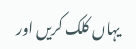یہاں کلک کریں اور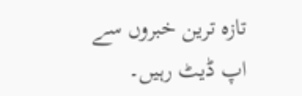تازہ ترین خبروں سے اپ ڈیٹ رہیں۔